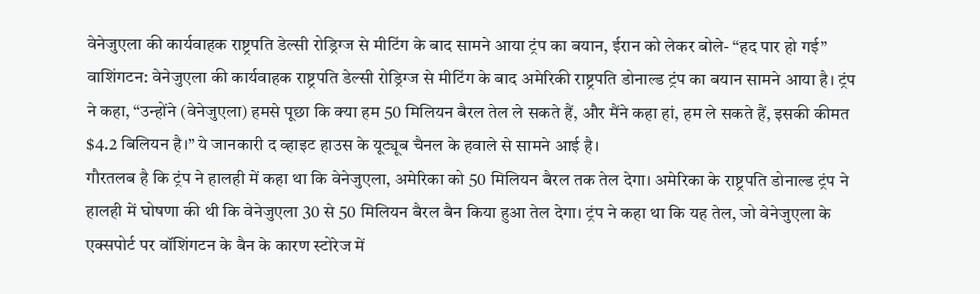वेनेजुएला की कार्यवाहक राष्ट्रपति डेल्सी रोड्रिग्ज से मीटिंग के बाद सामने आया ट्रंप का बयान, ईरान को लेकर बोले- “हद पार हो गई”
वाशिंगटन: वेनेजुएला की कार्यवाहक राष्ट्रपति डेल्सी रोड्रिग्ज से मीटिंग के बाद अमेरिकी राष्ट्रपति डोनाल्ड ट्रंप का बयान सामने आया है। ट्रंप ने कहा, “उन्होंने (वेनेजुएला) हमसे पूछा कि क्या हम 50 मिलियन बैरल तेल ले सकते हैं, और मैंने कहा हां, हम ले सकते हैं, इसकी कीमत $4.2 बिलियन है।” ये जानकारी द व्हाइट हाउस के यूट्यूब चैनल के हवाले से सामने आई है।
गौरतलब है कि ट्रंप ने हालही में कहा था कि वेनेजुएला, अमेरिका को 50 मिलियन बैरल तक तेल देगा। अमेरिका के राष्ट्रपति डोनाल्ड ट्रंप ने हालही में घोषणा की थी कि वेनेजुएला 30 से 50 मिलियन बैरल बैन किया हुआ तेल देगा। ट्रंप ने कहा था कि यह तेल, जो वेनेजुएला के एक्सपोर्ट पर वॉशिंगटन के बैन के कारण स्टोरेज में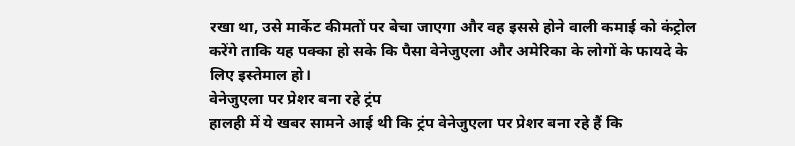रखा था, उसे मार्केट कीमतों पर बेचा जाएगा और वह इससे होने वाली कमाई को कंट्रोल करेंगे ताकि यह पक्का हो सके कि पैसा वेनेजुएला और अमेरिका के लोगों के फायदे के लिए इस्तेमाल हो।
वेनेजुएला पर प्रेशर बना रहे ट्रंप
हालही में ये खबर सामने आई थी कि ट्रंप वेनेजुएला पर प्रेशर बना रहे हैं कि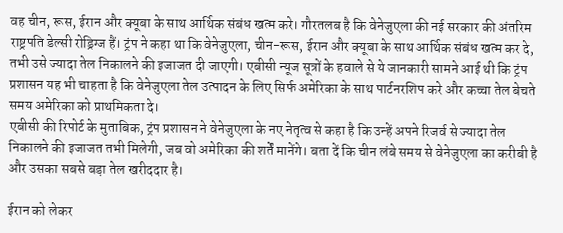वह चीन, रूस, ईरान और क्यूबा के साथ आर्थिक संबंध खत्म करे। गौरतलब है कि वेनेजुएला की नई सरकार की अंतरिम राष्ट्रपति डेल्सी रोड्रिग्ज हैं। ट्रंप ने कहा था कि वेनेजुएला, चीन-रूस, ईरान और क्यूबा के साथ आर्थिक संबंध खत्म कर दे, तभी उसे ज्यादा तेल निकालने की इजाजत दी जाएगी। एबीसी न्यूज सूत्रों के हवाले से ये जानकारी सामने आई थी कि ट्रंप प्रशासन यह भी चाहता है कि वेनेजुएला तेल उत्पादन के लिए सिर्फ अमेरिका के साथ पार्टनरशिप करे और कच्चा तेल बेचते समय अमेरिका को प्राथमिकता दे।
एबीसी की रिपोर्ट के मुताबिक, ट्रंप प्रशासन ने वेनेजुएला के नए नेतृत्व से कहा है कि उन्हें अपने रिजर्व से ज्यादा तेल निकालने की इजाजत तभी मिलेगी, जब वो अमेरिका की शर्तें मानेंगे। बता दें कि चीन लंबे समय से वेनेजुएला का करीबी है और उसका सबसे बड़ा तेल खरीददार है।

ईरान को लेकर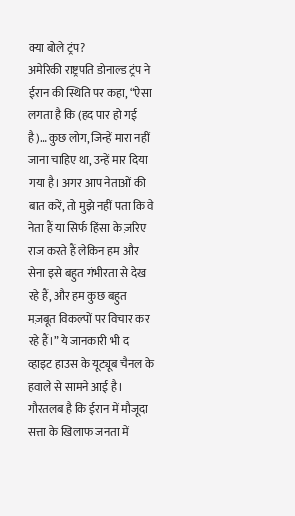क्या बोले ट्रंप?
अमेरिकी राष्ट्रपति डोनाल्ड ट्रंप ने ईरान की स्थिति पर कहा, “ऐसा लगता है कि (हद पार हो गई है)… कुछ लोग, जिन्हें मारा नहीं जाना चाहिए था, उन्हें मार दिया गया है। अगर आप नेताओं की बात करें, तो मुझे नहीं पता कि वे नेता हैं या सिर्फ हिंसा के ज़रिए राज करते हैं लेकिन हम और सेना इसे बहुत गंभीरता से देख रहे हैं, और हम कुछ बहुत मज़बूत विकल्पों पर विचार कर रहे हैं।” ये जानकारी भी द व्हाइट हाउस के यूट्यूब चैनल के हवाले से सामने आई है।
गौरतलब है कि ईरान में मौजूदा सत्ता के खिलाफ जनता में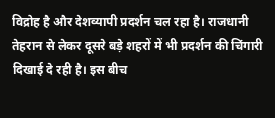विद्रोह है और देशव्यापी प्रदर्शन चल रहा है। राजधानी तेहरान से लेकर दूसरे बड़े शहरों में भी प्रदर्शन की चिंगारी दिखाई दे रही है। इस बीच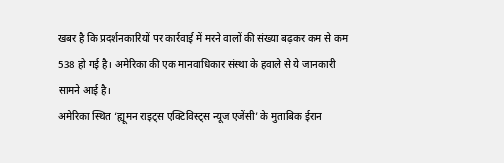खबर है कि प्रदर्शनकारियों पर कार्रवाई में मरने वालों की संख्या बढ़कर कम से कम 538 हो गई है। अमेरिका की एक मानवाधिकार संस्था के हवाले से ये जानकारी सामने आई है।
अमेरिका स्थित ‘ह्यूमन राइट्स एक्टिविस्ट्स न्यूज एजेंसी’ के मुताबिक ईरान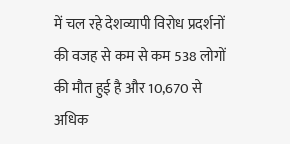में चल रहे देशव्यापी विरोध प्रदर्शनों की वजह से कम से कम 538 लोगों की मौत हुई है और 10,670 से अधिक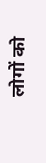लोगों को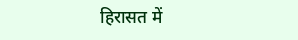हिरासत में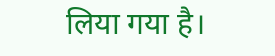लिया गया है।